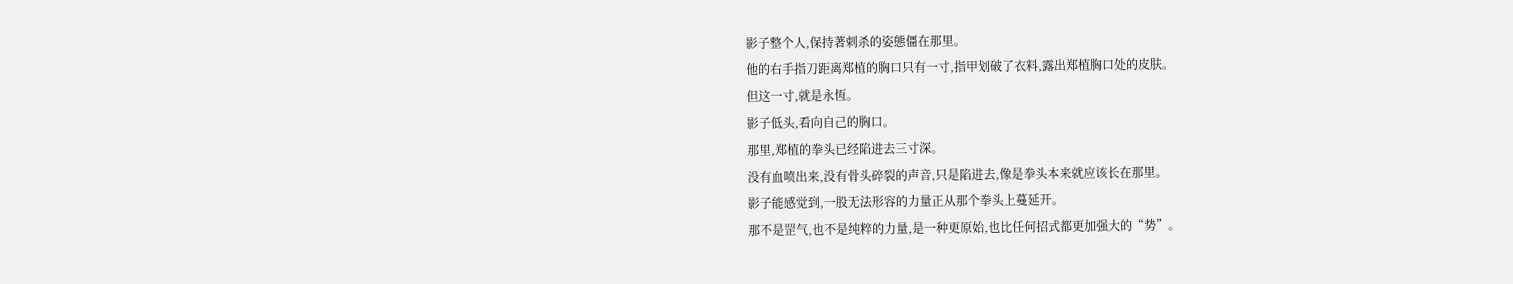影子整个人,保持著刺杀的姿態僵在那里。
他的右手指刀距离郑植的胸口只有一寸,指甲划破了衣料,露出郑植胸口处的皮肤。
但这一寸,就是永恆。
影子低头,看向自己的胸口。
那里,郑植的拳头已经陷进去三寸深。
没有血喷出来,没有骨头碎裂的声音,只是陷进去,像是拳头本来就应该长在那里。
影子能感觉到,一股无法形容的力量正从那个拳头上蔓延开。
那不是罡气,也不是纯粹的力量,是一种更原始,也比任何招式都更加强大的“势”。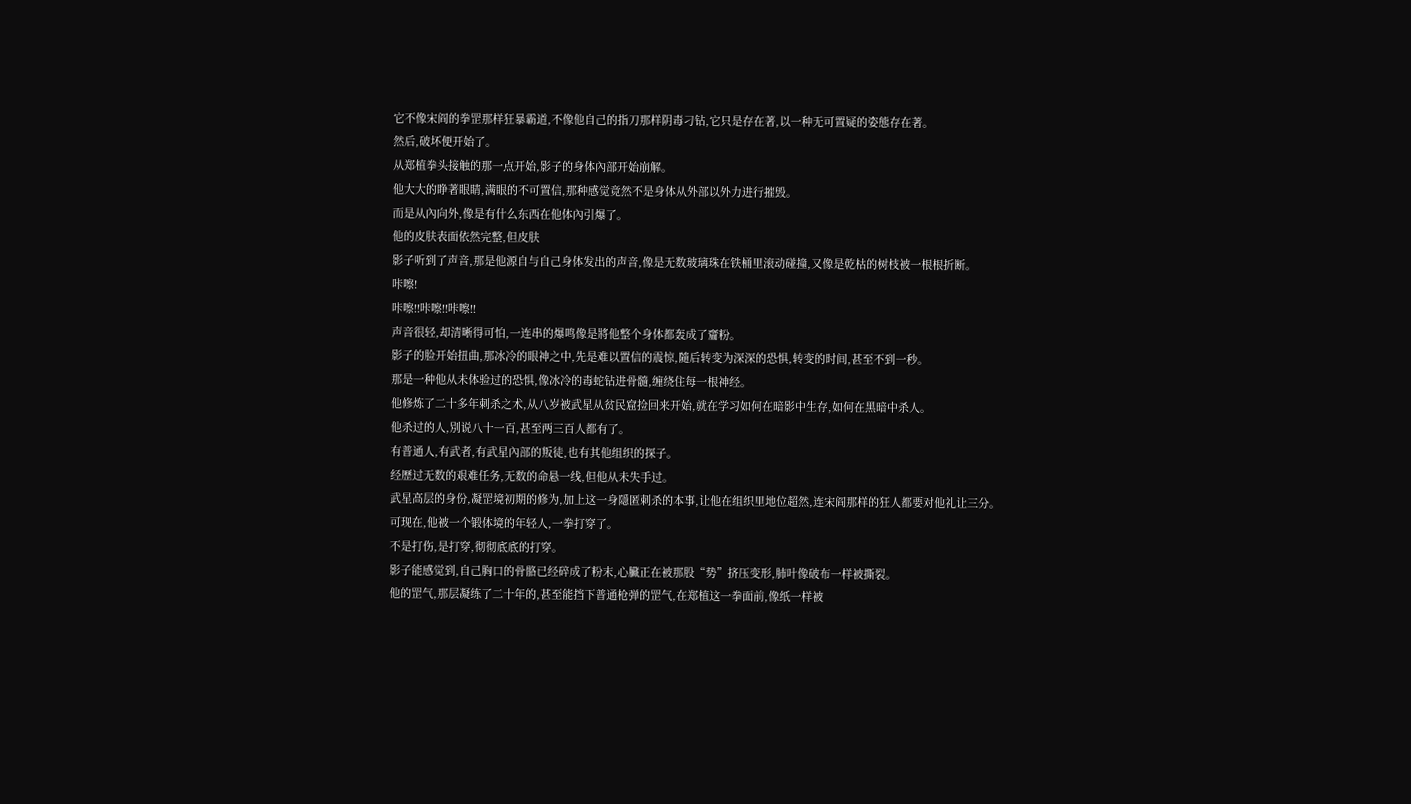它不像宋阎的拳罡那样狂暴霸道,不像他自己的指刀那样阴毒刁钻,它只是存在著,以一种无可置疑的姿態存在著。
然后,破坏便开始了。
从郑植拳头接触的那一点开始,影子的身体內部开始崩解。
他大大的睁著眼睛,满眼的不可置信,那种感觉竟然不是身体从外部以外力进行摧毁。
而是从內向外,像是有什么东西在他体內引爆了。
他的皮肤表面依然完整,但皮肤
影子听到了声音,那是他源自与自己身体发出的声音,像是无数玻璃珠在铁桶里滚动碰撞,又像是乾枯的树枝被一根根折断。
咔嚓!
咔嚓!!咔嚓!!咔嚓!!
声音很轻,却清晰得可怕,一连串的爆鸣像是將他整个身体都轰成了齏粉。
影子的脸开始扭曲,那冰冷的眼神之中,先是难以置信的震惊,隨后转变为深深的恐惧,转变的时间,甚至不到一秒。
那是一种他从未体验过的恐惧,像冰冷的毒蛇钻进骨髓,缠绕住每一根神经。
他修炼了二十多年刺杀之术,从八岁被武星从贫民窟捡回来开始,就在学习如何在暗影中生存,如何在黑暗中杀人。
他杀过的人,別说八十一百,甚至两三百人都有了。
有普通人,有武者,有武星內部的叛徒,也有其他组织的探子。
经歷过无数的艰难任务,无数的命悬一线,但他从未失手过。
武星高层的身份,凝罡境初期的修为,加上这一身隱匿刺杀的本事,让他在组织里地位超然,连宋阎那样的狂人都要对他礼让三分。
可现在,他被一个锻体境的年轻人,一拳打穿了。
不是打伤,是打穿,彻彻底底的打穿。
影子能感觉到,自己胸口的骨骼已经碎成了粉末,心臟正在被那股“势”挤压变形,肺叶像破布一样被撕裂。
他的罡气,那层凝练了二十年的,甚至能挡下普通枪弹的罡气,在郑植这一拳面前,像纸一样被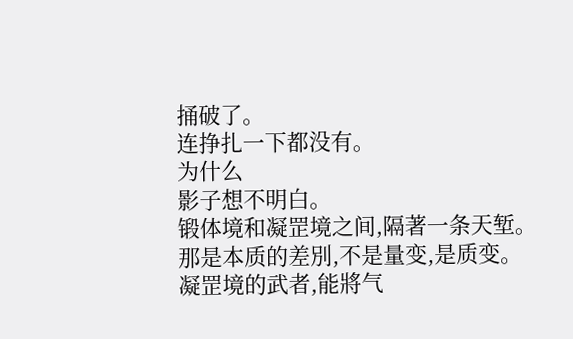捅破了。
连挣扎一下都没有。
为什么
影子想不明白。
锻体境和凝罡境之间,隔著一条天堑。
那是本质的差別,不是量变,是质变。
凝罡境的武者,能將气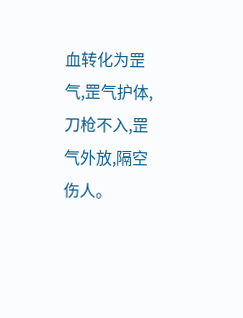血转化为罡气,罡气护体,刀枪不入,罡气外放,隔空伤人。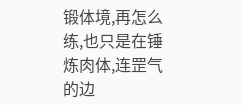锻体境,再怎么练,也只是在锤炼肉体,连罡气的边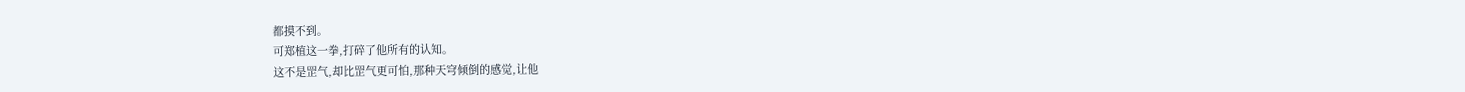都摸不到。
可郑植这一拳,打碎了他所有的认知。
这不是罡气,却比罡气更可怕,那种天穹倾倒的感觉,让他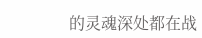的灵魂深处都在战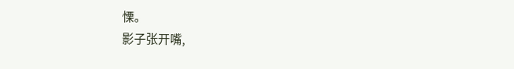慄。
影子张开嘴,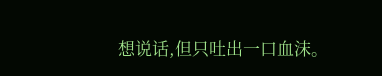想说话,但只吐出一口血沫。